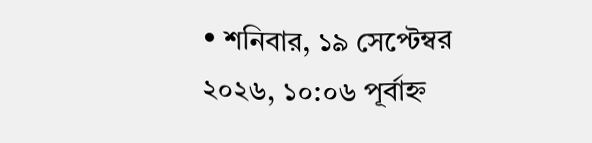• শনিবার, ১৯ সেপ্টেম্বর ২০২৬, ১০:০৬ পূর্বাহ্ন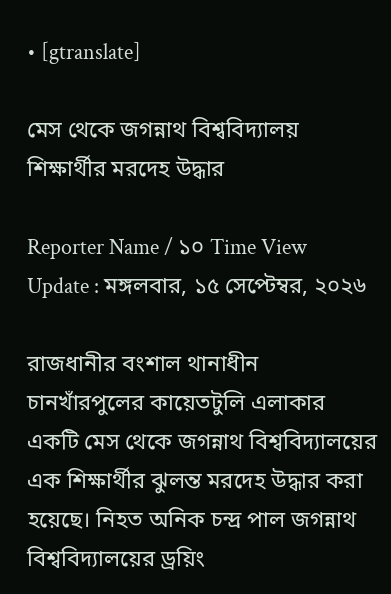• [gtranslate]

মেস থেকে জগন্নাথ বিশ্ববিদ্যালয় শিক্ষার্থীর মরদেহ উদ্ধার

Reporter Name / ১০ Time View
Update : মঙ্গলবার, ১৫ সেপ্টেম্বর, ২০২৬

রাজধানীর বংশাল থানাধীন চানখাঁরপুলের কায়েতটুলি এলাকার একটি মেস থেকে জগন্নাথ বিশ্ববিদ্যালয়ের এক শিক্ষার্থীর ঝুলন্ত মরদেহ উদ্ধার করা হয়েছে। নিহত অনিক চন্দ্র পাল জগন্নাথ বিশ্ববিদ্যালয়ের ড্রয়িং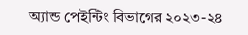অ্যান্ড পেইন্টিং বিভাগের ২০২৩-২৪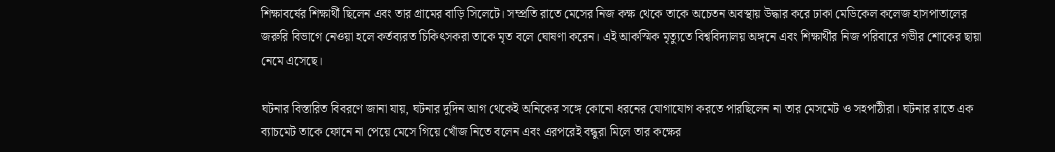শিক্ষাবর্ষের শিক্ষার্থী ছিলেন এবং তার গ্রামের বাড়ি সিলেটে। সম্প্রতি রাতে মেসের নিজ কক্ষ থেকে তাকে অচেতন অবস্থায় উদ্ধার করে ঢাকা মেডিকেল কলেজ হাসপাতালের জরুরি বিভাগে নেওয়া হলে কর্তব্যরত চিকিৎসকরা তাকে মৃত বলে ঘোষণা করেন। এই আকস্মিক মৃত্যুতে বিশ্ববিদ্যালয় অঙ্গনে এবং শিক্ষার্থীর নিজ পরিবারে গভীর শোকের ছায়া নেমে এসেছে।

ঘটনার বিস্তারিত বিবরণে জানা যায়, ঘটনার দুদিন আগ থেকেই অনিকের সঙ্গে কোনো ধরনের যোগাযোগ করতে পারছিলেন না তার মেসমেট ও সহপাঠীরা। ঘটনার রাতে এক ব্যাচমেট তাকে ফোনে না পেয়ে মেসে গিয়ে খোঁজ নিতে বলেন এবং এরপরেই বন্ধুরা মিলে তার কক্ষের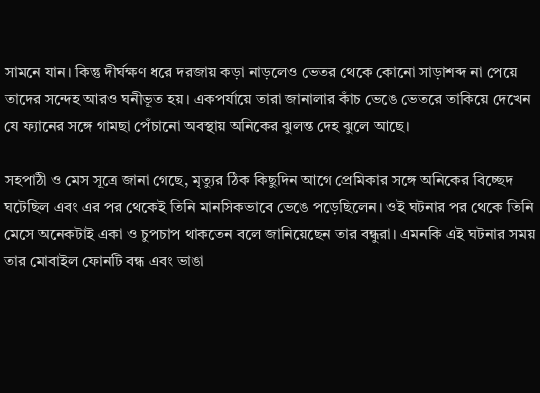সামনে যান। কিন্তু দীর্ঘক্ষণ ধরে দরজায় কড়া নাড়লেও ভেতর থেকে কোনো সাড়াশব্দ না পেয়ে তাদের সন্দেহ আরও ঘনীভূত হয়। একপর্যায়ে তারা জানালার কাঁচ ভেঙে ভেতরে তাকিয়ে দেখেন যে ফ্যানের সঙ্গে গামছা পেঁচানো অবস্থায় অনিকের ঝুলন্ত দেহ ঝুলে আছে।

সহপাঠী ও মেস সূত্রে জানা গেছে, মৃত্যুর ঠিক কিছুদিন আগে প্রেমিকার সঙ্গে অনিকের বিচ্ছেদ ঘটেছিল এবং এর পর থেকেই তিনি মানসিকভাবে ভেঙে পড়েছিলেন। ওই ঘটনার পর থেকে তিনি মেসে অনেকটাই একা ও চুপচাপ থাকতেন বলে জানিয়েছেন তার বন্ধুরা। এমনকি এই ঘটনার সময় তার মোবাইল ফোনটি বন্ধ এবং ভাঙা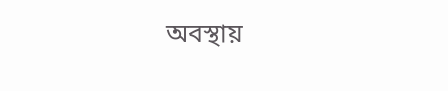অবস্থায়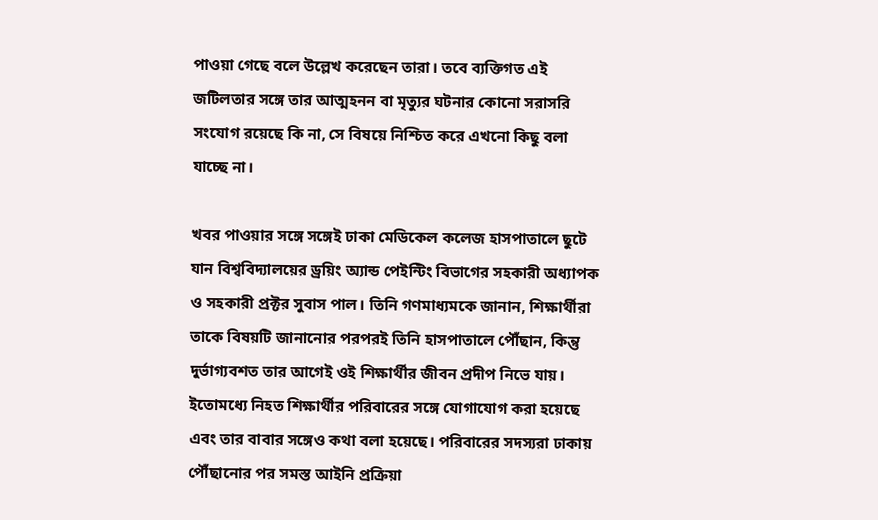পাওয়া গেছে বলে উল্লেখ করেছেন তারা। তবে ব্যক্তিগত এই জটিলতার সঙ্গে তার আত্মহনন বা মৃত্যুর ঘটনার কোনো সরাসরি সংযোগ রয়েছে কি না, সে বিষয়ে নিশ্চিত করে এখনো কিছু বলা যাচ্ছে না।

খবর পাওয়ার সঙ্গে সঙ্গেই ঢাকা মেডিকেল কলেজ হাসপাতালে ছুটে যান বিশ্ববিদ্যালয়ের ড্রয়িং অ্যান্ড পেইন্টিং বিভাগের সহকারী অধ্যাপক ও সহকারী প্রক্টর সুবাস পাল। তিনি গণমাধ্যমকে জানান, শিক্ষার্থীরা তাকে বিষয়টি জানানোর পরপরই তিনি হাসপাতালে পৌঁছান, কিন্তু দুর্ভাগ্যবশত তার আগেই ওই শিক্ষার্থীর জীবন প্রদীপ নিভে যায়। ইতোমধ্যে নিহত শিক্ষার্থীর পরিবারের সঙ্গে যোগাযোগ করা হয়েছে এবং তার বাবার সঙ্গেও কথা বলা হয়েছে। পরিবারের সদস্যরা ঢাকায় পৌঁছানোর পর সমস্ত আইনি প্রক্রিয়া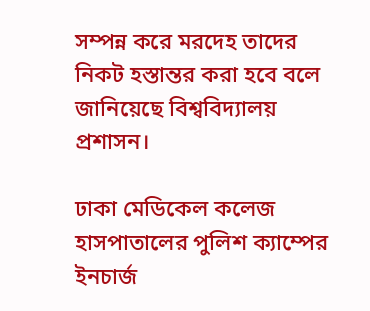সম্পন্ন করে মরদেহ তাদের নিকট হস্তান্তর করা হবে বলে জানিয়েছে বিশ্ববিদ্যালয় প্রশাসন।

ঢাকা মেডিকেল কলেজ হাসপাতালের পুলিশ ক্যাম্পের ইনচার্জ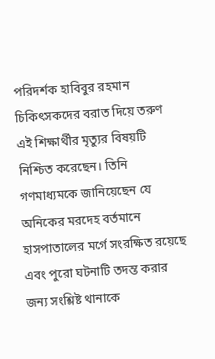পরিদর্শক হাবিবুর রহমান চিকিৎসকদের বরাত দিয়ে তরুণ এই শিক্ষার্থীর মৃত্যুর বিষয়টি নিশ্চিত করেছেন। তিনি গণমাধ্যমকে জানিয়েছেন যে অনিকের মরদেহ বর্তমানে হাসপাতালের মর্গে সংরক্ষিত রয়েছে এবং পুরো ঘটনাটি তদন্ত করার জন্য সংশ্লিষ্ট থানাকে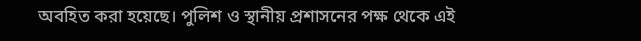অবহিত করা হয়েছে। পুলিশ ও স্থানীয় প্রশাসনের পক্ষ থেকে এই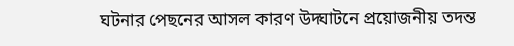ঘটনার পেছনের আসল কারণ উদ্ঘাটনে প্রয়োজনীয় তদন্ত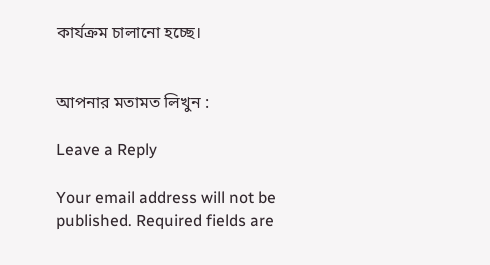কার্যক্রম চালানো হচ্ছে।


আপনার মতামত লিখুন :

Leave a Reply

Your email address will not be published. Required fields are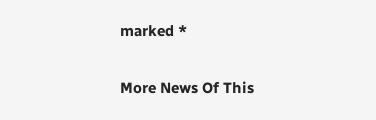marked *

More News Of This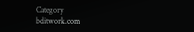Category
bditwork.com